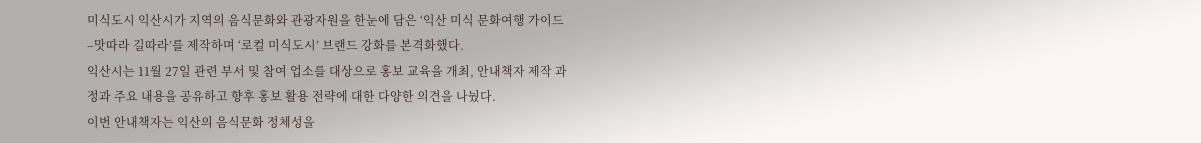미식도시 익산시가 지역의 음식문화와 관광자원을 한눈에 담은 ‘익산 미식 문화여행 가이드–맛따라 길따라’를 제작하며 ‘로컬 미식도시’ 브랜드 강화를 본격화했다.
익산시는 11월 27일 관련 부서 및 참여 업소를 대상으로 홍보 교육을 개최, 안내책자 제작 과정과 주요 내용을 공유하고 향후 홍보 활용 전략에 대한 다양한 의견을 나눴다.
이번 안내책자는 익산의 음식문화 정체성을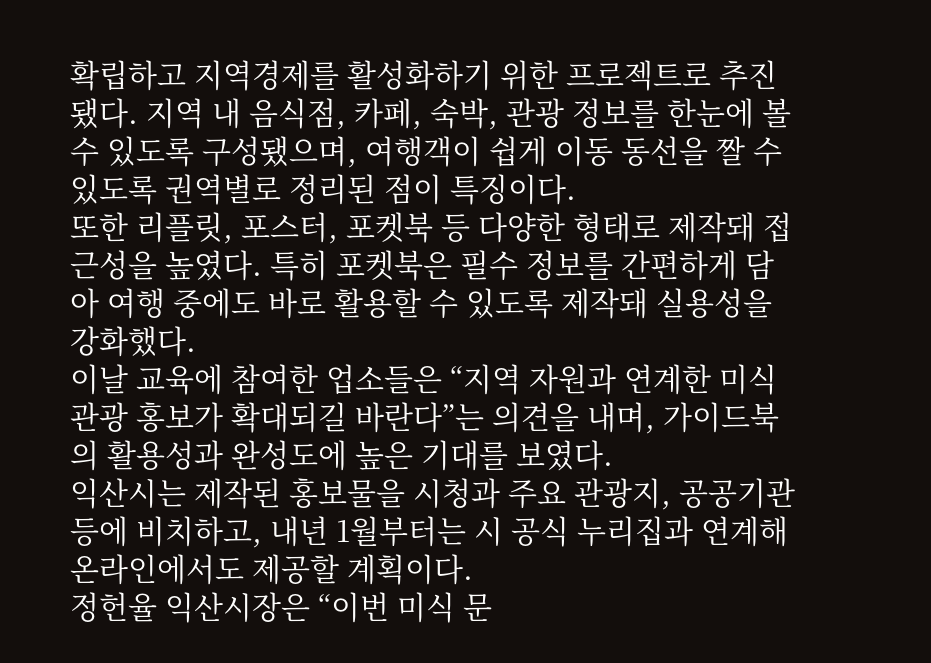확립하고 지역경제를 활성화하기 위한 프로젝트로 추진됐다. 지역 내 음식점, 카페, 숙박, 관광 정보를 한눈에 볼 수 있도록 구성됐으며, 여행객이 쉽게 이동 동선을 짤 수 있도록 권역별로 정리된 점이 특징이다.
또한 리플릿, 포스터, 포켓북 등 다양한 형태로 제작돼 접근성을 높였다. 특히 포켓북은 필수 정보를 간편하게 담아 여행 중에도 바로 활용할 수 있도록 제작돼 실용성을 강화했다.
이날 교육에 참여한 업소들은 “지역 자원과 연계한 미식 관광 홍보가 확대되길 바란다”는 의견을 내며, 가이드북의 활용성과 완성도에 높은 기대를 보였다.
익산시는 제작된 홍보물을 시청과 주요 관광지, 공공기관 등에 비치하고, 내년 1월부터는 시 공식 누리집과 연계해 온라인에서도 제공할 계획이다.
정헌율 익산시장은 “이번 미식 문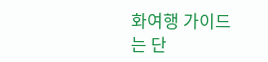화여행 가이드는 단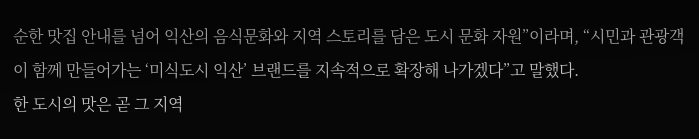순한 맛집 안내를 넘어 익산의 음식문화와 지역 스토리를 담은 도시 문화 자원”이라며, “시민과 관광객이 함께 만들어가는 ‘미식도시 익산’ 브랜드를 지속적으로 확장해 나가겠다”고 말했다.
한 도시의 맛은 곧 그 지역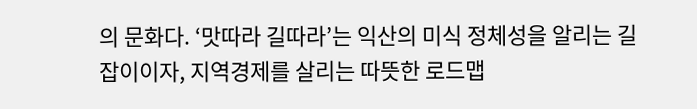의 문화다. ‘맛따라 길따라’는 익산의 미식 정체성을 알리는 길잡이이자, 지역경제를 살리는 따뜻한 로드맵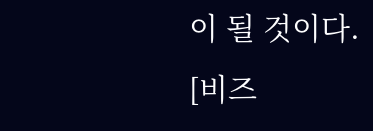이 될 것이다.
[비즈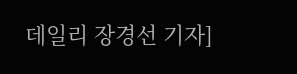데일리 장경선 기자]